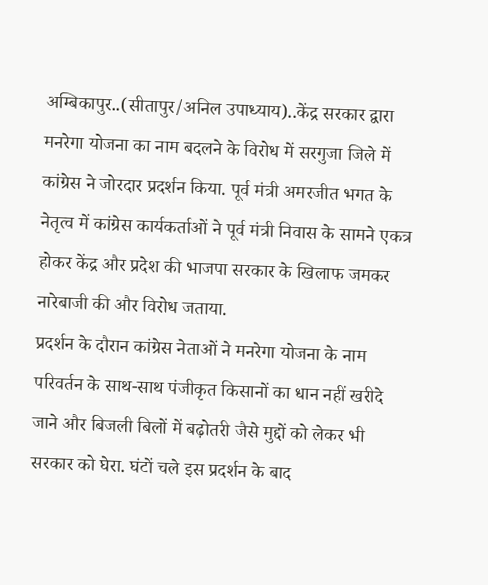अम्बिकापुर..(सीतापुर/अनिल उपाध्याय)..केंद्र सरकार द्वारा मनरेगा योजना का नाम बदलने के विरोध में सरगुजा जिले में कांग्रेस ने जोरदार प्रदर्शन किया. पूर्व मंत्री अमरजीत भगत के नेतृत्व में कांग्रेस कार्यकर्ताओं ने पूर्व मंत्री निवास के सामने एकत्र होकर केंद्र और प्रदेश की भाजपा सरकार के खिलाफ जमकर नारेबाजी की और विरोध जताया.
प्रदर्शन के दौरान कांग्रेस नेताओं ने मनरेगा योजना के नाम परिवर्तन के साथ-साथ पंजीकृत किसानों का धान नहीं खरीदे जाने और बिजली बिलों में बढ़ोतरी जैसे मुद्दों को लेकर भी सरकार को घेरा. घंटों चले इस प्रदर्शन के बाद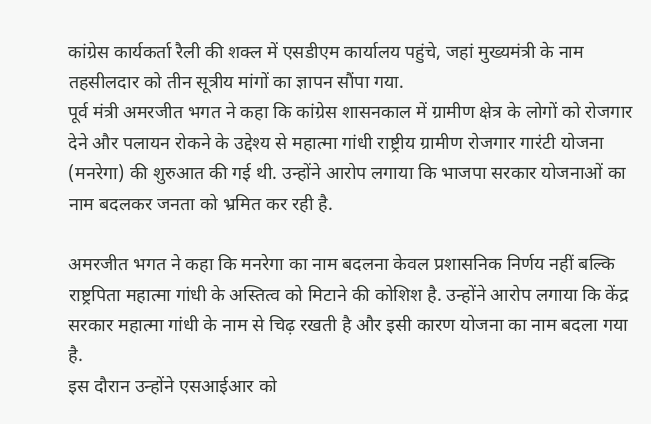कांग्रेस कार्यकर्ता रैली की शक्ल में एसडीएम कार्यालय पहुंचे, जहां मुख्यमंत्री के नाम तहसीलदार को तीन सूत्रीय मांगों का ज्ञापन सौंपा गया.
पूर्व मंत्री अमरजीत भगत ने कहा कि कांग्रेस शासनकाल में ग्रामीण क्षेत्र के लोगों को रोजगार देने और पलायन रोकने के उद्देश्य से महात्मा गांधी राष्ट्रीय ग्रामीण रोजगार गारंटी योजना (मनरेगा) की शुरुआत की गई थी. उन्होंने आरोप लगाया कि भाजपा सरकार योजनाओं का नाम बदलकर जनता को भ्रमित कर रही है.

अमरजीत भगत ने कहा कि मनरेगा का नाम बदलना केवल प्रशासनिक निर्णय नहीं बल्कि राष्ट्रपिता महात्मा गांधी के अस्तित्व को मिटाने की कोशिश है. उन्होंने आरोप लगाया कि केंद्र सरकार महात्मा गांधी के नाम से चिढ़ रखती है और इसी कारण योजना का नाम बदला गया है.
इस दौरान उन्होंने एसआईआर को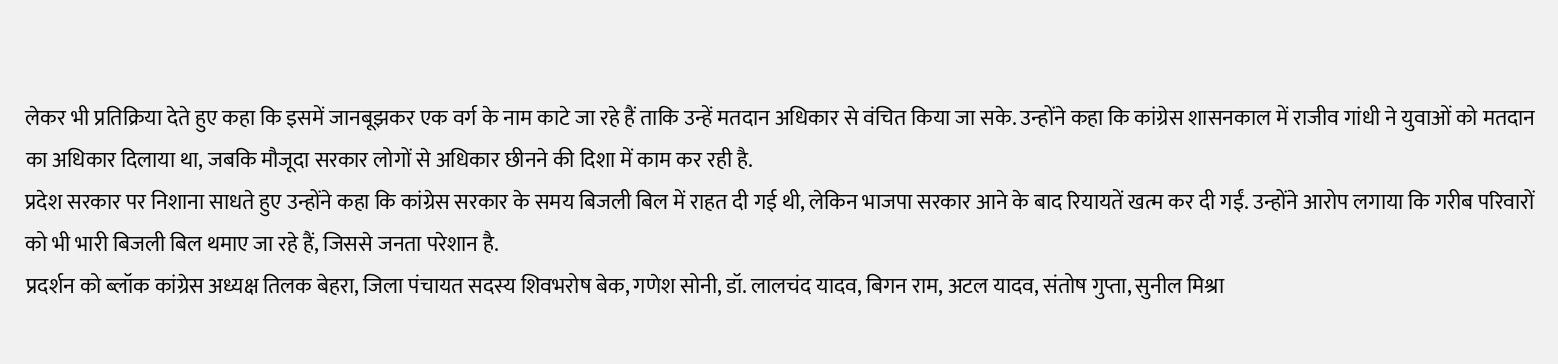लेकर भी प्रतिक्रिया देते हुए कहा कि इसमें जानबूझकर एक वर्ग के नाम काटे जा रहे हैं ताकि उन्हें मतदान अधिकार से वंचित किया जा सके. उन्होंने कहा कि कांग्रेस शासनकाल में राजीव गांधी ने युवाओं को मतदान का अधिकार दिलाया था, जबकि मौजूदा सरकार लोगों से अधिकार छीनने की दिशा में काम कर रही है.
प्रदेश सरकार पर निशाना साधते हुए उन्होंने कहा कि कांग्रेस सरकार के समय बिजली बिल में राहत दी गई थी, लेकिन भाजपा सरकार आने के बाद रियायतें खत्म कर दी गईं. उन्होंने आरोप लगाया कि गरीब परिवारों को भी भारी बिजली बिल थमाए जा रहे हैं, जिससे जनता परेशान है.
प्रदर्शन को ब्लॉक कांग्रेस अध्यक्ष तिलक बेहरा, जिला पंचायत सदस्य शिवभरोष बेक, गणेश सोनी, डॉ. लालचंद यादव, बिगन राम, अटल यादव, संतोष गुप्ता, सुनील मिश्रा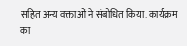सहित अन्य वक्ताओं ने संबोधित किया. कार्यक्रम का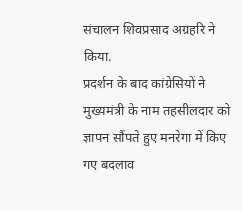संचालन शिवप्रसाद अग्रहरि ने किया.
प्रदर्शन के बाद कांग्रेसियों ने मुख्यमंत्री के नाम तहसीलदार को ज्ञापन सौंपते हुए मनरेगा में किए गए बदलाव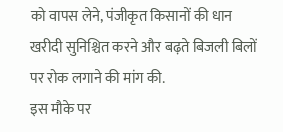को वापस लेने, पंजीकृत किसानों की धान खरीदी सुनिश्चित करने और बढ़ते बिजली बिलों पर रोक लगाने की मांग की.
इस मौके पर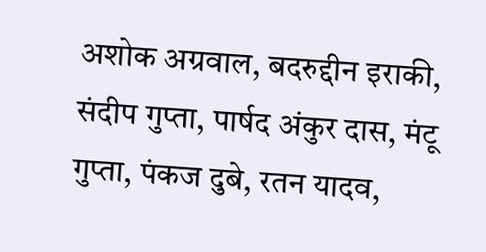अशोक अग्रवाल, बदरुद्दीन इराकी, संदीप गुप्ता, पार्षद अंकुर दास, मंटू गुप्ता, पंकज दुबे, रतन यादव,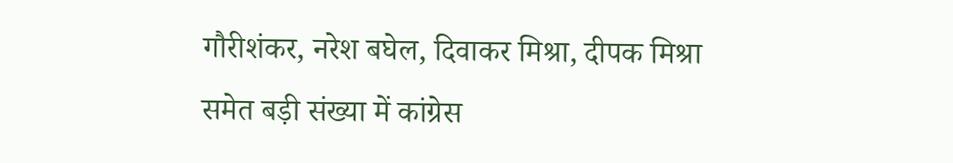गौरीशंकर, नरेश बघेल, दिवाकर मिश्रा, दीपक मिश्रा समेत बड़ी संख्या में कांग्रेस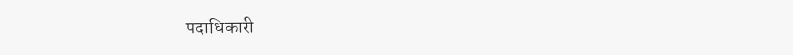पदाधिकारी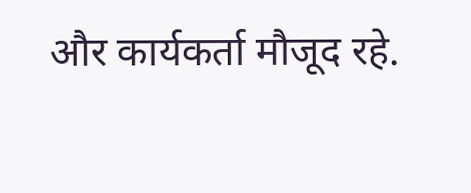और कार्यकर्ता मौजूद रहे.